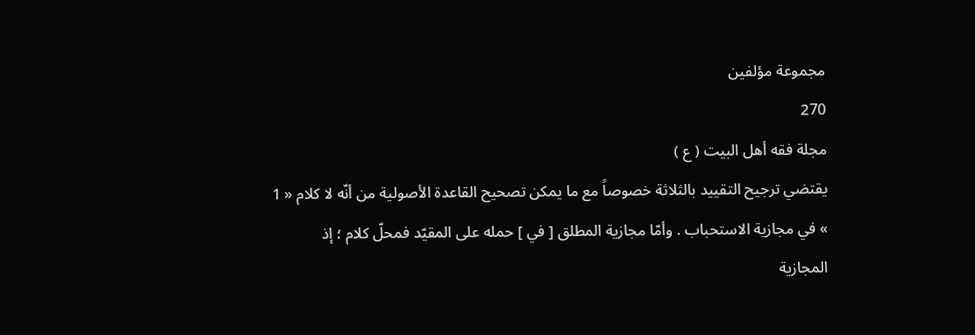مجموعة مؤلفين
270
مجلة فقه أهل البيت ( ع )
يقتضي ترجيح التقييد بالثلاثة خصوصاً مع ما يمكن تصحيح القاعدة الأصولية من أنّه لا كلام « 1 » في مجازية الاستحباب . وأمّا مجازية المطلق [ في ] حمله على المقيّد فمحلّ كلام ؛ إذ المجازية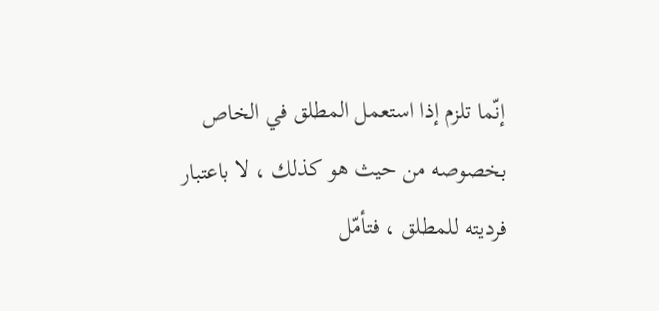إنّما تلزم إذا استعمل المطلق في الخاص بخصوصه من حيث هو كذلك ، لا باعتبار فرديته للمطلق ، فتأمّل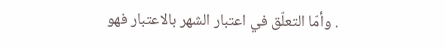. وأمّا التعلّق في اعتبار الشهر بالاعتبار فهو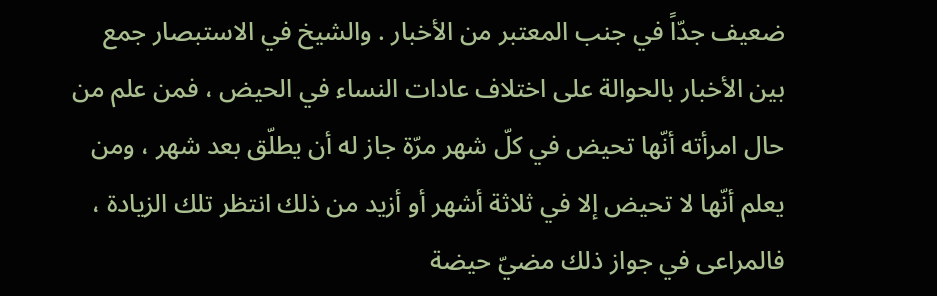ضعيف جدّاً في جنب المعتبر من الأخبار . والشيخ في الاستبصار جمع بين الأخبار بالحوالة على اختلاف عادات النساء في الحيض ، فمن علم من حال امرأته أنّها تحيض في كلّ شهر مرّة جاز له أن يطلّق بعد شهر ، ومن يعلم أنّها لا تحيض إلا في ثلاثة أشهر أو أزيد من ذلك انتظر تلك الزيادة ، فالمراعى في جواز ذلك مضيّ حيضة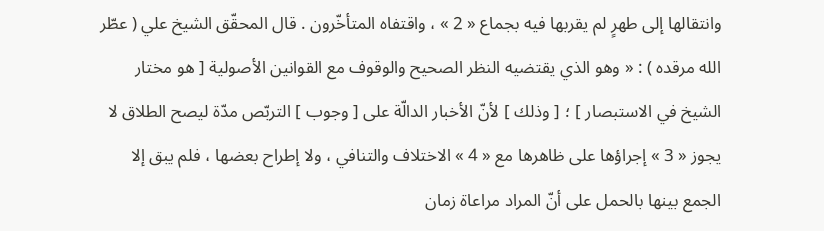وانتقالها إلى طهرٍ لم يقربها فيه بجماع « 2 » ، واقتفاه المتأخّرون . قال المحقّق الشيخ علي ( عطّر الله مرقده ) : « وهو الذي يقتضيه النظر الصحيح والوقوف مع القوانين الأصولية [ هو مختار الشيخ في الاستبصار ] ؛ [ وذلك ] لأنّ الأخبار الدالّة على [ وجوب ] التربّص مدّة ليصح الطلاق لا يجوز « 3 » إجراؤها على ظاهرها مع « 4 » الاختلاف والتنافي ، ولا إطراح بعضها ، فلم يبق إلا الجمع بينها بالحمل على أنّ المراد مراعاة زمان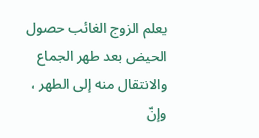يعلم الزوج الغائب حصول الحيض بعد طهر الجماع والانتقال منه إلى الطهر ، وإنّ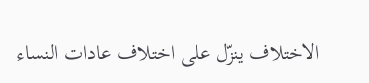الاختلاف ينزّل على اختلاف عادات النساء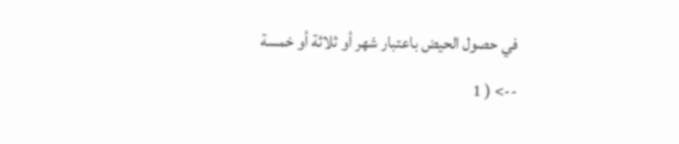في حصول الحيض باعتبار شهر أو ثلاثة أو خمسة
--> ( 1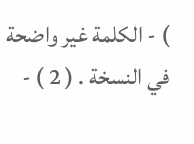) - الكلمة غير واضحة في النسخة . ( 2 ) -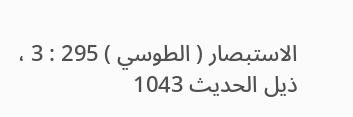الاستبصار ( الطوسي ) 295 : 3 ، ذيل الحديث 1043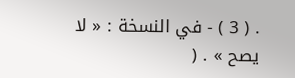. ( 3 ) - في النسخة : « لا يصح » . (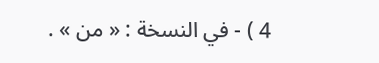4 ) - في النسخة : « من » .